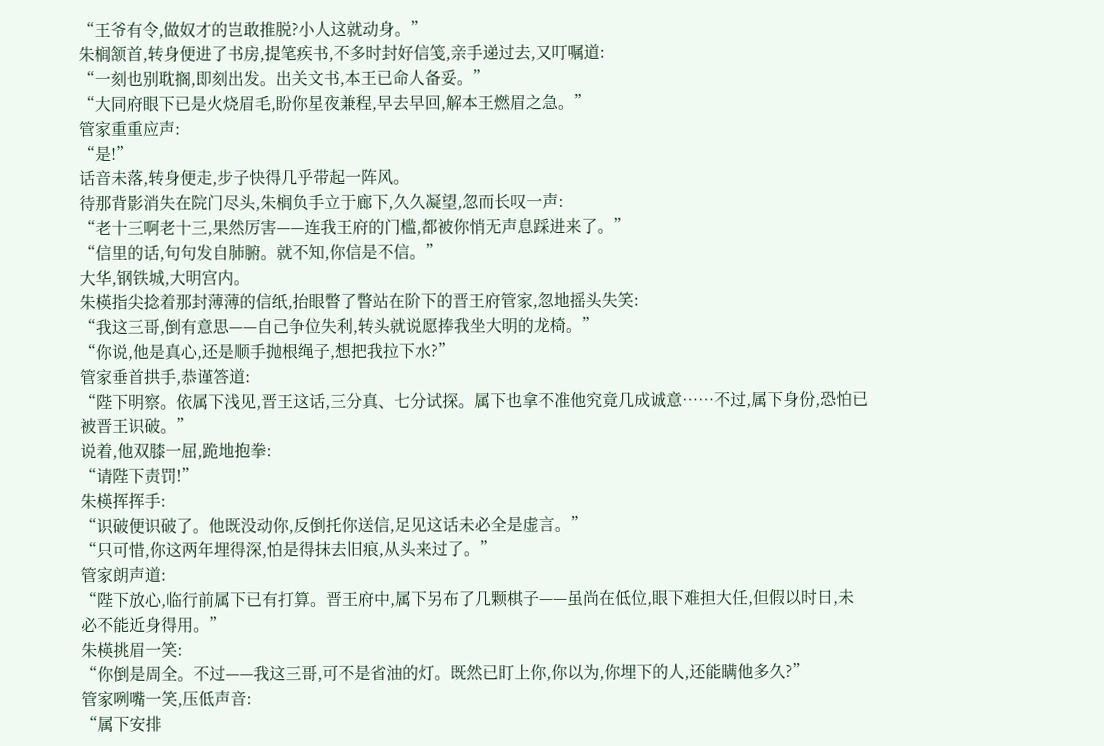“王爷有令,做奴才的岂敢推脱?小人这就动身。”
朱榈颔首,转身便进了书房,提笔疾书,不多时封好信笺,亲手递过去,又叮嘱道:
“一刻也别耽搁,即刻出发。出关文书,本王已命人备妥。”
“大同府眼下已是火烧眉毛,盼你星夜兼程,早去早回,解本王燃眉之急。”
管家重重应声:
“是!”
话音未落,转身便走,步子快得几乎带起一阵风。
待那背影消失在院门尽头,朱榈负手立于廊下,久久凝望,忽而长叹一声:
“老十三啊老十三,果然厉害——连我王府的门槛,都被你悄无声息踩进来了。”
“信里的话,句句发自肺腑。就不知,你信是不信。”
大华,钢铁城,大明宫内。
朱楧指尖捻着那封薄薄的信纸,抬眼瞥了瞥站在阶下的晋王府管家,忽地摇头失笑:
“我这三哥,倒有意思——自己争位失利,转头就说愿捧我坐大明的龙椅。”
“你说,他是真心,还是顺手抛根绳子,想把我拉下水?”
管家垂首拱手,恭谨答道:
“陛下明察。依属下浅见,晋王这话,三分真、七分试探。属下也拿不准他究竟几成诚意……不过,属下身份,恐怕已被晋王识破。”
说着,他双膝一屈,跪地抱拳:
“请陛下责罚!”
朱楧挥挥手:
“识破便识破了。他既没动你,反倒托你送信,足见这话未必全是虚言。”
“只可惜,你这两年埋得深,怕是得抹去旧痕,从头来过了。”
管家朗声道:
“陛下放心,临行前属下已有打算。晋王府中,属下另布了几颗棋子——虽尚在低位,眼下难担大任,但假以时日,未必不能近身得用。”
朱楧挑眉一笑:
“你倒是周全。不过——我这三哥,可不是省油的灯。既然已盯上你,你以为,你埋下的人,还能瞒他多久?”
管家咧嘴一笑,压低声音:
“属下安排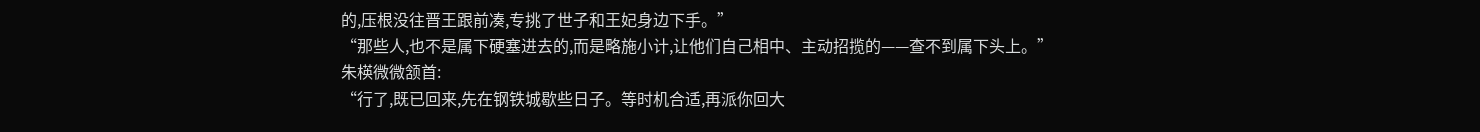的,压根没往晋王跟前凑,专挑了世子和王妃身边下手。”
“那些人,也不是属下硬塞进去的,而是略施小计,让他们自己相中、主动招揽的——查不到属下头上。”
朱楧微微颔首:
“行了,既已回来,先在钢铁城歇些日子。等时机合适,再派你回大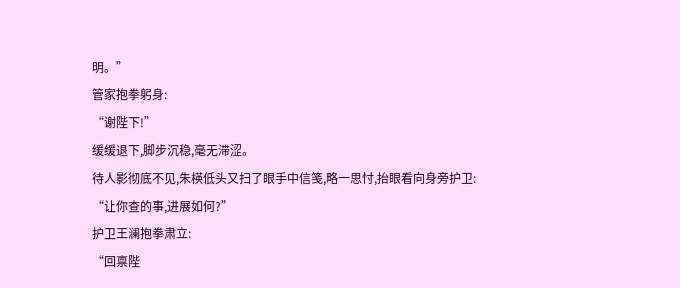明。”
管家抱拳躬身:
“谢陛下!”
缓缓退下,脚步沉稳,毫无滞涩。
待人影彻底不见,朱楧低头又扫了眼手中信笺,略一思忖,抬眼看向身旁护卫:
“让你查的事,进展如何?”
护卫王澜抱拳肃立:
“回禀陛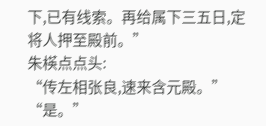下,已有线索。再给属下三五日,定将人押至殿前。”
朱楧点点头:
“传左相张良,速来含元殿。”
“是。”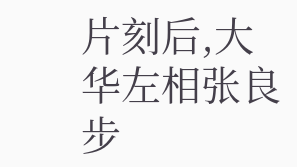片刻后,大华左相张良步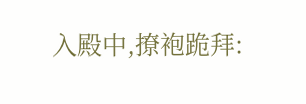入殿中,撩袍跪拜: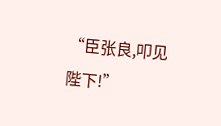“臣张良,叩见陛下!”